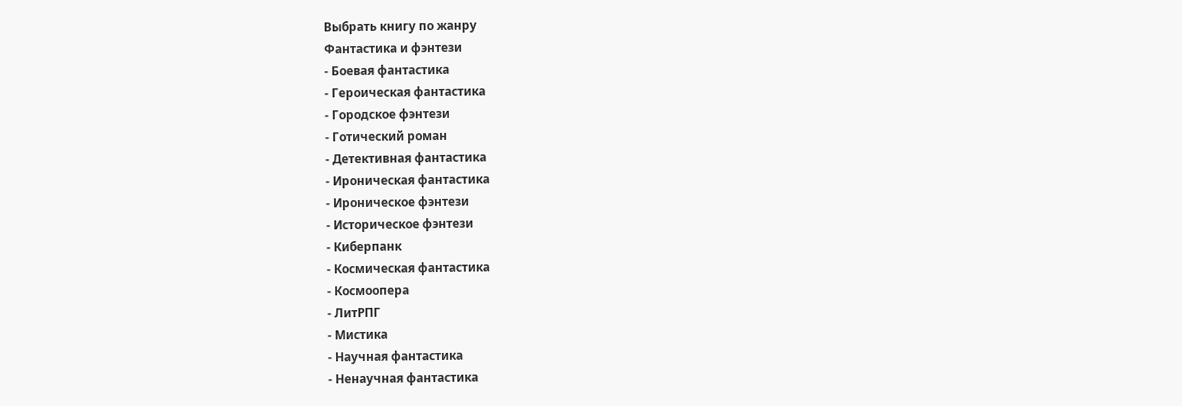Выбрать книгу по жанру
Фантастика и фэнтези
- Боевая фантастика
- Героическая фантастика
- Городское фэнтези
- Готический роман
- Детективная фантастика
- Ироническая фантастика
- Ироническое фэнтези
- Историческое фэнтези
- Киберпанк
- Космическая фантастика
- Космоопера
- ЛитРПГ
- Мистика
- Научная фантастика
- Ненаучная фантастика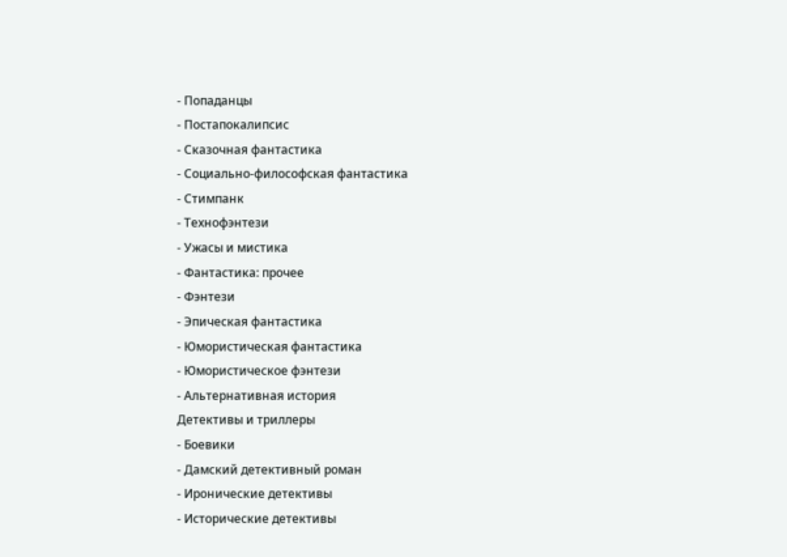- Попаданцы
- Постапокалипсис
- Сказочная фантастика
- Социально-философская фантастика
- Стимпанк
- Технофэнтези
- Ужасы и мистика
- Фантастика: прочее
- Фэнтези
- Эпическая фантастика
- Юмористическая фантастика
- Юмористическое фэнтези
- Альтернативная история
Детективы и триллеры
- Боевики
- Дамский детективный роман
- Иронические детективы
- Исторические детективы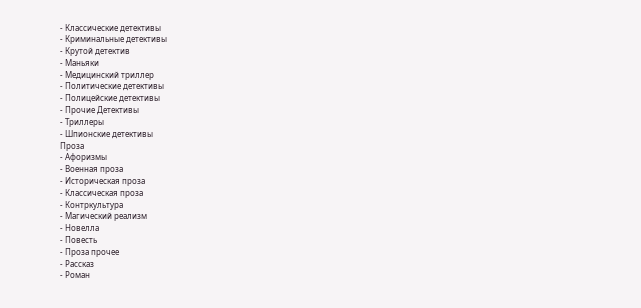- Классические детективы
- Криминальные детективы
- Крутой детектив
- Маньяки
- Медицинский триллер
- Политические детективы
- Полицейские детективы
- Прочие Детективы
- Триллеры
- Шпионские детективы
Проза
- Афоризмы
- Военная проза
- Историческая проза
- Классическая проза
- Контркультура
- Магический реализм
- Новелла
- Повесть
- Проза прочее
- Рассказ
- Роман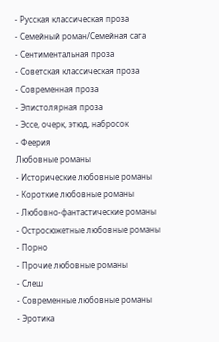- Русская классическая проза
- Семейный роман/Семейная сага
- Сентиментальная проза
- Советская классическая проза
- Современная проза
- Эпистолярная проза
- Эссе, очерк, этюд, набросок
- Феерия
Любовные романы
- Исторические любовные романы
- Короткие любовные романы
- Любовно-фантастические романы
- Остросюжетные любовные романы
- Порно
- Прочие любовные романы
- Слеш
- Современные любовные романы
- Эротика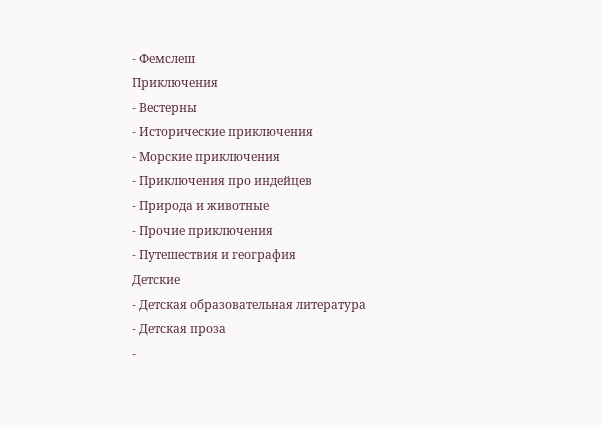- Фемслеш
Приключения
- Вестерны
- Исторические приключения
- Морские приключения
- Приключения про индейцев
- Природа и животные
- Прочие приключения
- Путешествия и география
Детские
- Детская образовательная литература
- Детская проза
-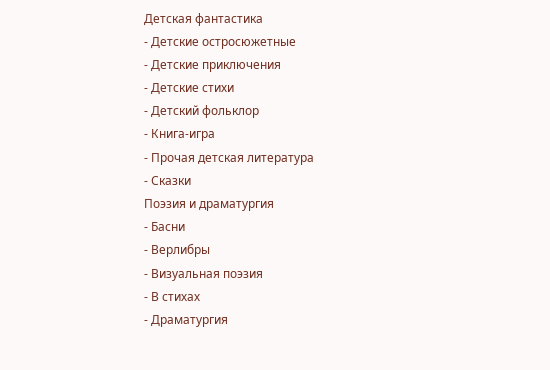Детская фантастика
- Детские остросюжетные
- Детские приключения
- Детские стихи
- Детский фольклор
- Книга-игра
- Прочая детская литература
- Сказки
Поэзия и драматургия
- Басни
- Верлибры
- Визуальная поэзия
- В стихах
- Драматургия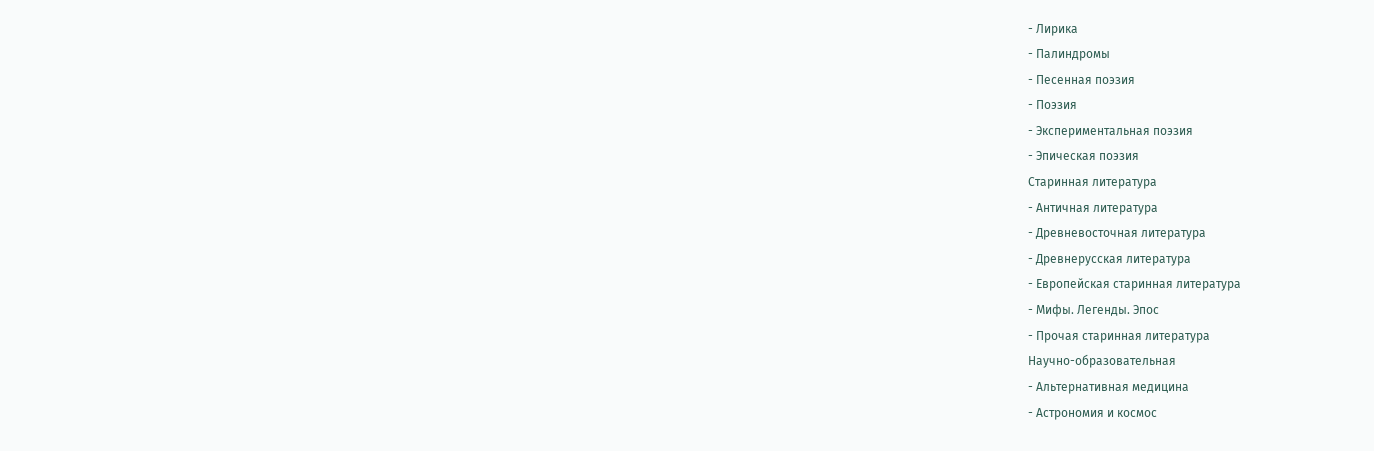- Лирика
- Палиндромы
- Песенная поэзия
- Поэзия
- Экспериментальная поэзия
- Эпическая поэзия
Старинная литература
- Античная литература
- Древневосточная литература
- Древнерусская литература
- Европейская старинная литература
- Мифы. Легенды. Эпос
- Прочая старинная литература
Научно-образовательная
- Альтернативная медицина
- Астрономия и космос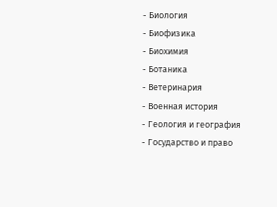- Биология
- Биофизика
- Биохимия
- Ботаника
- Ветеринария
- Военная история
- Геология и география
- Государство и право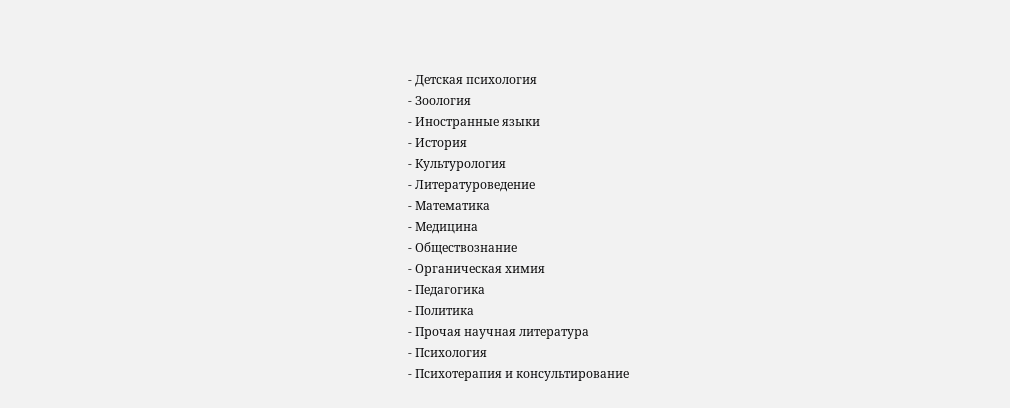- Детская психология
- Зоология
- Иностранные языки
- История
- Культурология
- Литературоведение
- Математика
- Медицина
- Обществознание
- Органическая химия
- Педагогика
- Политика
- Прочая научная литература
- Психология
- Психотерапия и консультирование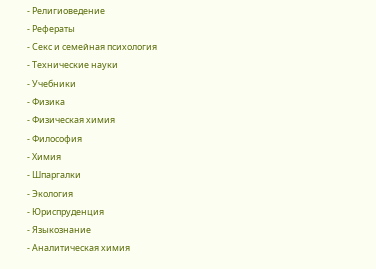- Религиоведение
- Рефераты
- Секс и семейная психология
- Технические науки
- Учебники
- Физика
- Физическая химия
- Философия
- Химия
- Шпаргалки
- Экология
- Юриспруденция
- Языкознание
- Аналитическая химия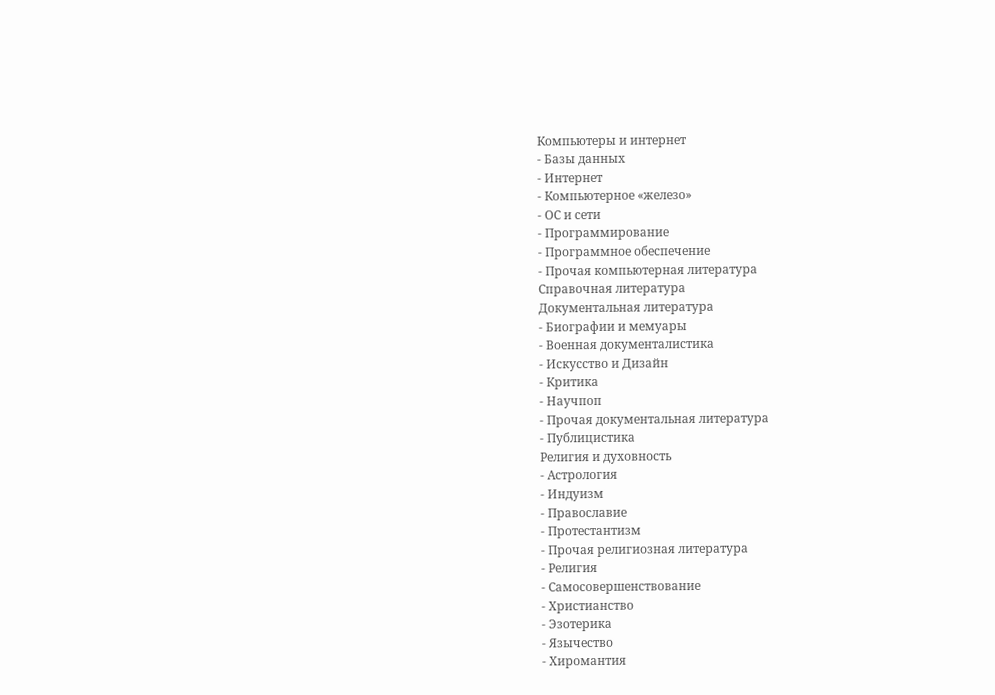Компьютеры и интернет
- Базы данных
- Интернет
- Компьютерное «железо»
- ОС и сети
- Программирование
- Программное обеспечение
- Прочая компьютерная литература
Справочная литература
Документальная литература
- Биографии и мемуары
- Военная документалистика
- Искусство и Дизайн
- Критика
- Научпоп
- Прочая документальная литература
- Публицистика
Религия и духовность
- Астрология
- Индуизм
- Православие
- Протестантизм
- Прочая религиозная литература
- Религия
- Самосовершенствование
- Христианство
- Эзотерика
- Язычество
- Хиромантия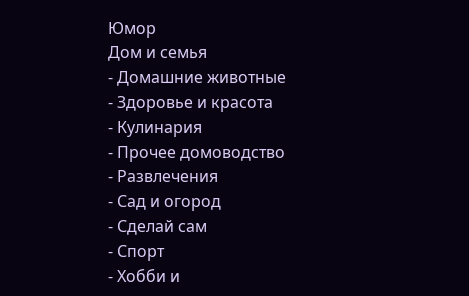Юмор
Дом и семья
- Домашние животные
- Здоровье и красота
- Кулинария
- Прочее домоводство
- Развлечения
- Сад и огород
- Сделай сам
- Спорт
- Хобби и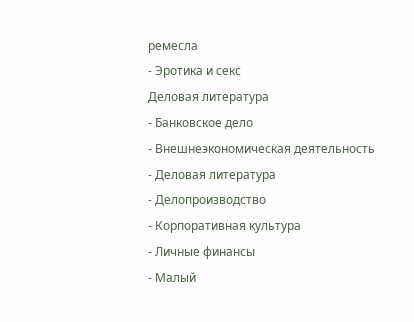ремесла
- Эротика и секс
Деловая литература
- Банковское дело
- Внешнеэкономическая деятельность
- Деловая литература
- Делопроизводство
- Корпоративная культура
- Личные финансы
- Малый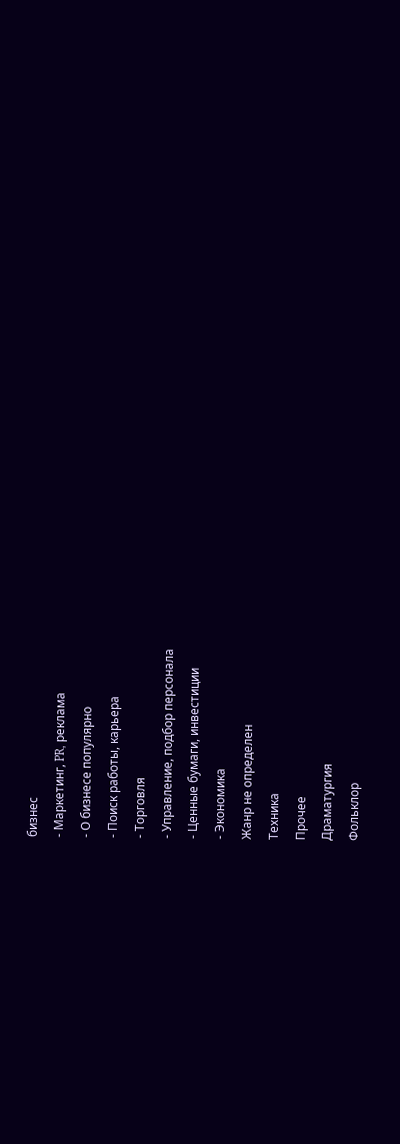бизнес
- Маркетинг, PR, реклама
- О бизнесе популярно
- Поиск работы, карьера
- Торговля
- Управление, подбор персонала
- Ценные бумаги, инвестиции
- Экономика
Жанр не определен
Техника
Прочее
Драматургия
Фольклор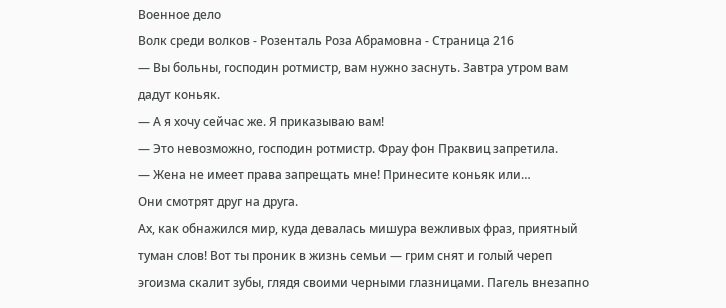Военное дело
Волк среди волков - Розенталь Роза Абрамовна - Страница 216
— Вы больны, господин ротмистр, вам нужно заснуть. Завтра утром вам дадут коньяк.
— А я хочу сейчас же. Я приказываю вам!
— Это невозможно, господин ротмистр. Фрау фон Праквиц запретила.
— Жена не имеет права запрещать мне! Принесите коньяк или…
Они смотрят друг на друга.
Ах, как обнажился мир, куда девалась мишура вежливых фраз, приятный туман слов! Вот ты проник в жизнь семьи — грим снят и голый череп эгоизма скалит зубы, глядя своими черными глазницами. Пагель внезапно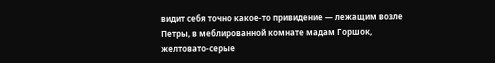видит себя точно какое-то привидение — лежащим возле Петры, в меблированной комнате мадам Горшок, желтовато-серые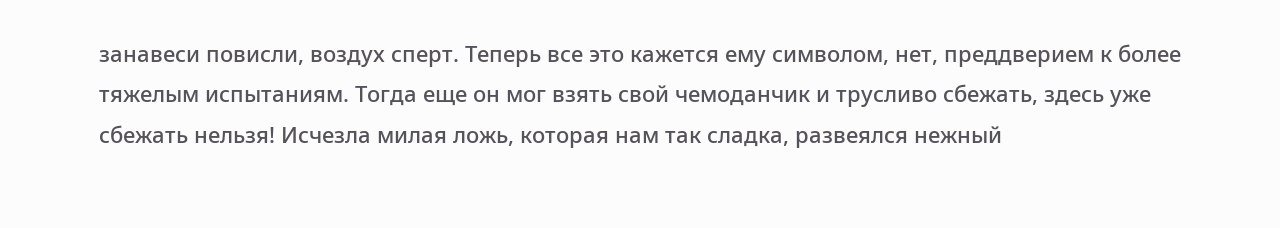занавеси повисли, воздух сперт. Теперь все это кажется ему символом, нет, преддверием к более тяжелым испытаниям. Тогда еще он мог взять свой чемоданчик и трусливо сбежать, здесь уже сбежать нельзя! Исчезла милая ложь, которая нам так сладка, развеялся нежный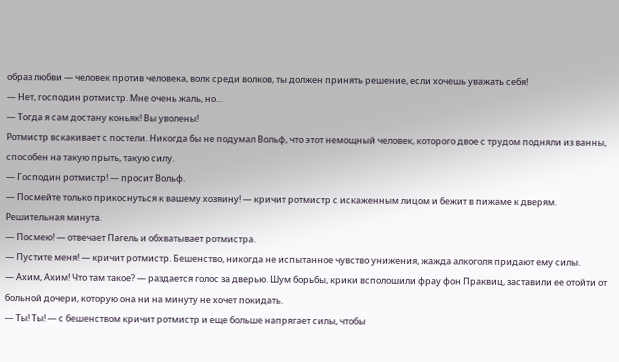образ любви — человек против человека, волк среди волков, ты должен принять решение, если хочешь уважать себя!
— Нет, господин ротмистр. Мне очень жаль, но…
— Тогда я сам достану коньяк! Вы уволены!
Ротмистр вскакивает с постели. Никогда бы не подумал Вольф, что этот немощный человек, которого двое с трудом подняли из ванны, способен на такую прыть, такую силу.
— Господин ротмистр! — просит Вольф.
— Посмейте только прикоснуться к вашему хозяину! — кричит ротмистр с искаженным лицом и бежит в пижаме к дверям.
Решительная минута.
— Посмею! — отвечает Пагель и обхватывает ротмистра.
— Пустите меня! — кричит ротмистр. Бешенство, никогда не испытанное чувство унижения, жажда алкоголя придают ему силы.
— Ахим, Ахим! Что там такое? — раздается голос за дверью. Шум борьбы, крики всполошили фрау фон Праквиц, заставили ее отойти от больной дочери, которую она ни на минуту не хочет покидать.
— Ты! Ты! — с бешенством кричит ротмистр и еще больше напрягает силы, чтобы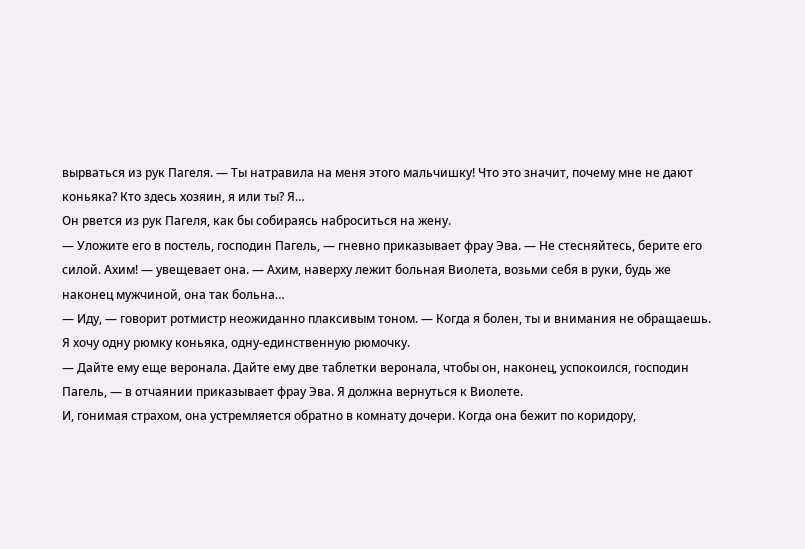вырваться из рук Пагеля. — Ты натравила на меня этого мальчишку! Что это значит, почему мне не дают коньяка? Кто здесь хозяин, я или ты? Я…
Он рвется из рук Пагеля, как бы собираясь наброситься на жену.
— Уложите его в постель, господин Пагель, — гневно приказывает фрау Эва. — Не стесняйтесь, берите его силой. Ахим! — увещевает она. — Ахим, наверху лежит больная Виолета, возьми себя в руки, будь же наконец мужчиной, она так больна…
— Иду, — говорит ротмистр неожиданно плаксивым тоном. — Когда я болен, ты и внимания не обращаешь. Я хочу одну рюмку коньяка, одну-единственную рюмочку.
— Дайте ему еще веронала. Дайте ему две таблетки веронала, чтобы он, наконец, успокоился, господин Пагель, — в отчаянии приказывает фрау Эва. Я должна вернуться к Виолете.
И, гонимая страхом, она устремляется обратно в комнату дочери. Когда она бежит по коридору,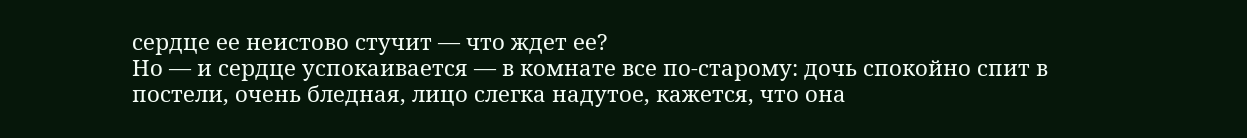сердце ее неистово стучит — что ждет ее?
Но — и сердце успокаивается — в комнате все по-старому: дочь спокойно спит в постели, очень бледная, лицо слегка надутое, кажется, что она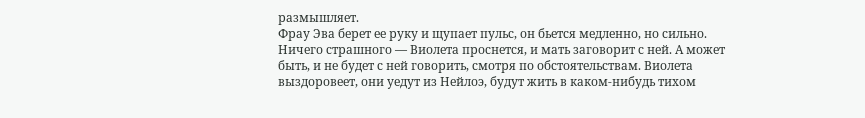размышляет.
Фрау Эва берет ее руку и щупает пульс, он бьется медленно, но сильно. Ничего страшного — Виолета проснется, и мать заговорит с ней. А может быть, и не будет с ней говорить, смотря по обстоятельствам. Виолета выздоровеет, они уедут из Нейлоэ, будут жить в каком-нибудь тихом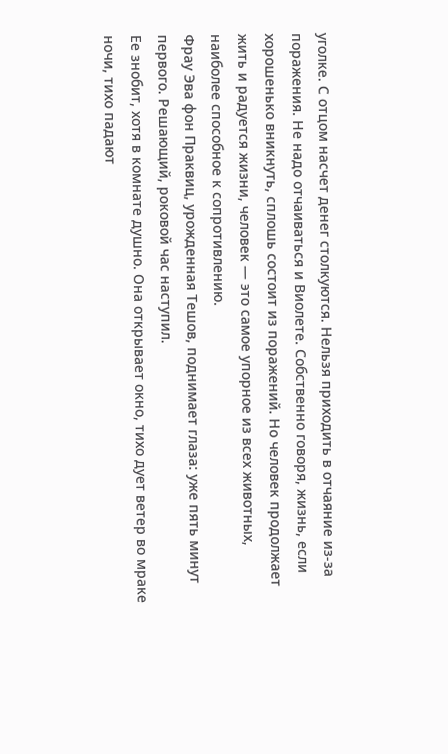уголке. С отцом насчет денег столкуются. Нельзя приходить в отчаяние из-за поражения. Не надо отчаиваться и Виолете. Собственно говоря, жизнь, если хорошенько вникнуть, сплошь состоит из поражений. Но человек продолжает жить и радуется жизни, человек — это самое упорное из всех животных, наиболее способное к сопротивлению.
Фрау Эва фон Праквиц, урожденная Тешов, поднимает глаза: уже пять минут первого. Решающий, роковой час наступил.
Ее знобит, хотя в комнате душно. Она открывает окно, тихо дует ветер во мраке ночи, тихо падают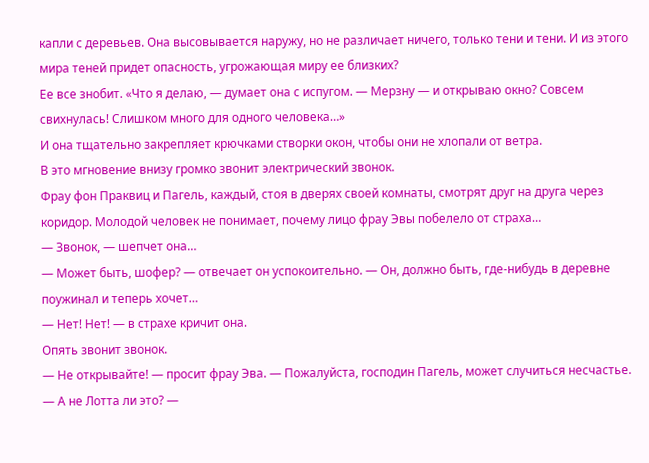капли с деревьев. Она высовывается наружу, но не различает ничего, только тени и тени. И из этого мира теней придет опасность, угрожающая миру ее близких?
Ее все знобит. «Что я делаю, — думает она с испугом. — Мерзну — и открываю окно? Совсем свихнулась! Слишком много для одного человека…»
И она тщательно закрепляет крючками створки окон, чтобы они не хлопали от ветра.
В это мгновение внизу громко звонит электрический звонок.
Фрау фон Праквиц и Пагель, каждый, стоя в дверях своей комнаты, смотрят друг на друга через коридор. Молодой человек не понимает, почему лицо фрау Эвы побелело от страха…
— Звонок, — шепчет она…
— Может быть, шофер? — отвечает он успокоительно. — Он, должно быть, где-нибудь в деревне поужинал и теперь хочет…
— Нет! Нет! — в страхе кричит она.
Опять звонит звонок.
— Не открывайте! — просит фрау Эва. — Пожалуйста, господин Пагель, может случиться несчастье.
— А не Лотта ли это? —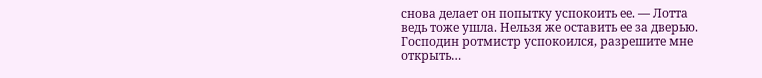снова делает он попытку успокоить ее. — Лотта ведь тоже ушла. Нельзя же оставить ее за дверью. Господин ротмистр успокоился, разрешите мне открыть…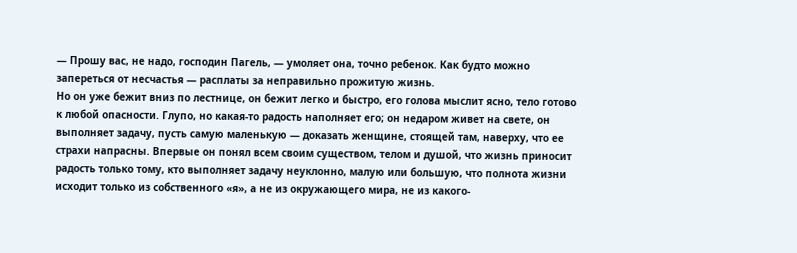— Прошу вас, не надо, господин Пагель, — умоляет она, точно ребенок. Как будто можно запереться от несчастья — расплаты за неправильно прожитую жизнь.
Но он уже бежит вниз по лестнице, он бежит легко и быстро, его голова мыслит ясно, тело готово к любой опасности. Глупо, но какая-то радость наполняет его; он недаром живет на свете, он выполняет задачу, пусть самую маленькую — доказать женщине, стоящей там, наверху, что ее страхи напрасны. Впервые он понял всем своим существом, телом и душой, что жизнь приносит радость только тому, кто выполняет задачу неуклонно, малую или большую, что полнота жизни исходит только из собственного «я», а не из окружающего мира, не из какого-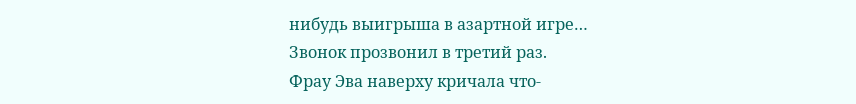нибудь выигрыша в азартной игре…
Звонок прозвонил в третий раз.
Фрау Эва наверху кричала что-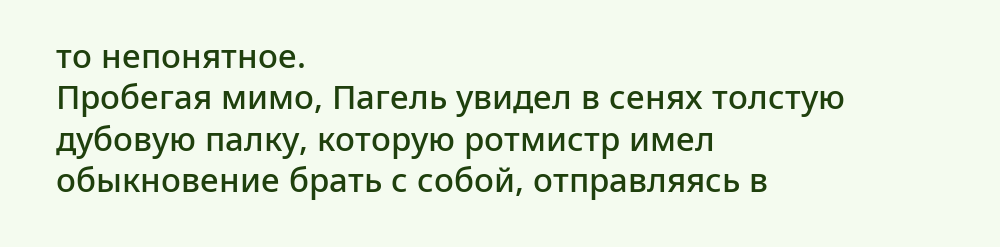то непонятное.
Пробегая мимо, Пагель увидел в сенях толстую дубовую палку, которую ротмистр имел обыкновение брать с собой, отправляясь в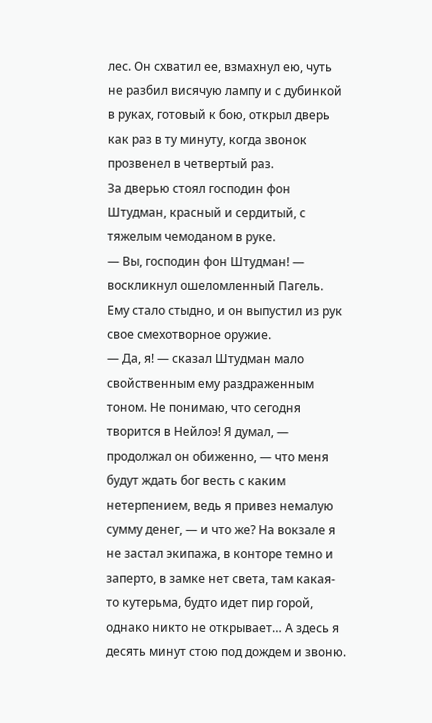лес. Он схватил ее, взмахнул ею, чуть не разбил висячую лампу и с дубинкой в руках, готовый к бою, открыл дверь как раз в ту минуту, когда звонок прозвенел в четвертый раз.
За дверью стоял господин фон Штудман, красный и сердитый, с тяжелым чемоданом в руке.
— Вы, господин фон Штудман! — воскликнул ошеломленный Пагель. Ему стало стыдно, и он выпустил из рук свое смехотворное оружие.
— Да, я! — сказал Штудман мало свойственным ему раздраженным тоном. Не понимаю, что сегодня творится в Нейлоэ! Я думал, — продолжал он обиженно, — что меня будут ждать бог весть с каким нетерпением, ведь я привез немалую сумму денег, — и что же? На вокзале я не застал экипажа, в конторе темно и заперто, в замке нет света, там какая-то кутерьма, будто идет пир горой, однако никто не открывает… А здесь я десять минут стою под дождем и звоню.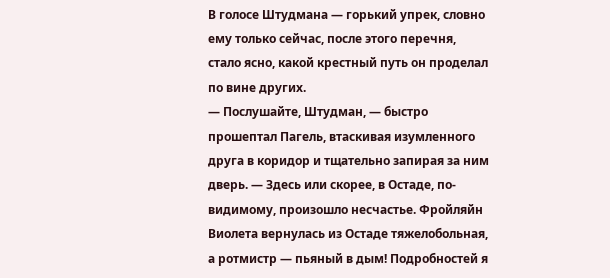В голосе Штудмана — горький упрек, словно ему только сейчас, после этого перечня, стало ясно, какой крестный путь он проделал по вине других.
— Послушайте, Штудман, — быстро прошептал Пагель, втаскивая изумленного друга в коридор и тщательно запирая за ним дверь. — Здесь или скорее, в Остаде, по-видимому, произошло несчастье. Фройляйн Виолета вернулась из Остаде тяжелобольная, а ротмистр — пьяный в дым! Подробностей я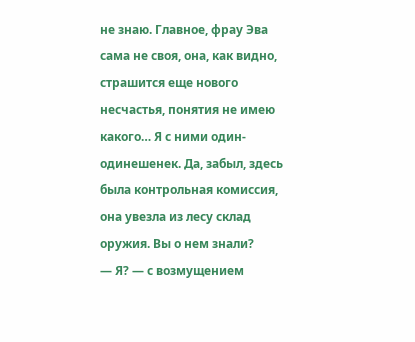не знаю. Главное, фрау Эва сама не своя, она, как видно, страшится еще нового несчастья, понятия не имею какого… Я с ними один-одинешенек. Да, забыл, здесь была контрольная комиссия, она увезла из лесу склад оружия. Вы о нем знали?
— Я? — с возмущением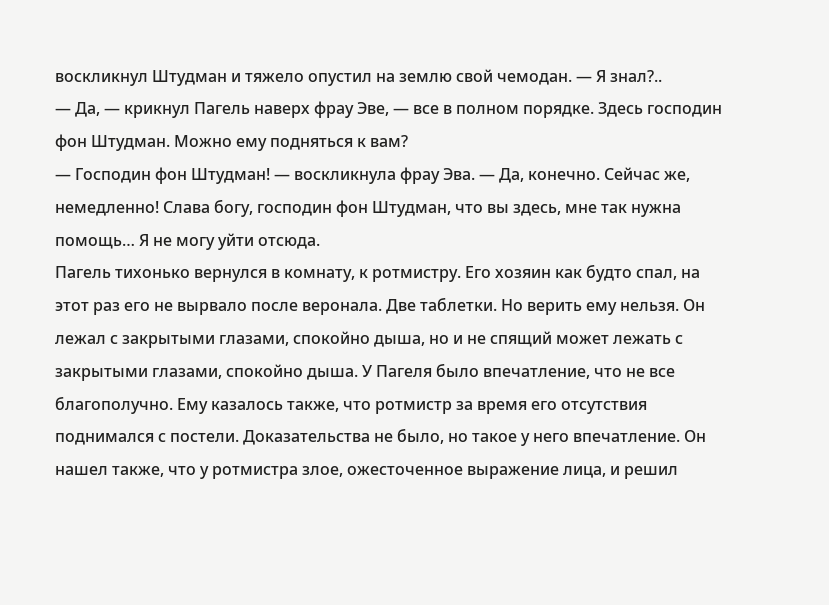воскликнул Штудман и тяжело опустил на землю свой чемодан. — Я знал?..
— Да, — крикнул Пагель наверх фрау Эве, — все в полном порядке. Здесь господин фон Штудман. Можно ему подняться к вам?
— Господин фон Штудман! — воскликнула фрау Эва. — Да, конечно. Сейчас же, немедленно! Слава богу, господин фон Штудман, что вы здесь, мне так нужна помощь… Я не могу уйти отсюда.
Пагель тихонько вернулся в комнату, к ротмистру. Его хозяин как будто спал, на этот раз его не вырвало после веронала. Две таблетки. Но верить ему нельзя. Он лежал с закрытыми глазами, спокойно дыша, но и не спящий может лежать с закрытыми глазами, спокойно дыша. У Пагеля было впечатление, что не все благополучно. Ему казалось также, что ротмистр за время его отсутствия поднимался с постели. Доказательства не было, но такое у него впечатление. Он нашел также, что у ротмистра злое, ожесточенное выражение лица, и решил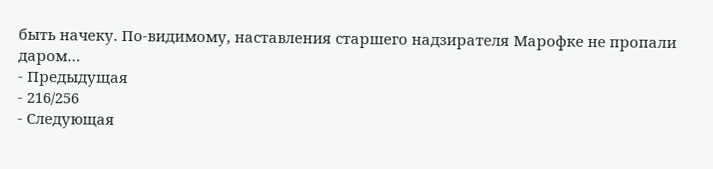быть начеку. По-видимому, наставления старшего надзирателя Марофке не пропали даром…
- Предыдущая
- 216/256
- Следующая